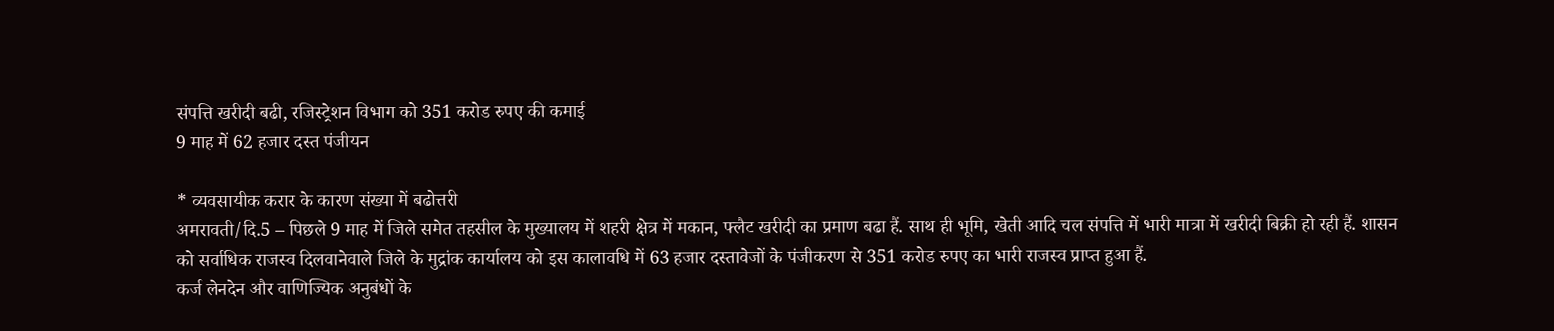संपत्ति खरीदी बढी, रजिस्ट्रेशन विभाग को 351 करोड रुपए की कमाई
9 माह में 62 हजार दस्त पंजीयन

* व्यवसायीक करार के कारण संख्या में बढोत्तरी
अमरावती/दि.5 – पिछले 9 माह में जिले समेत तहसील के मुख्यालय में शहरी क्षेत्र में मकान, फ्लैट खरीदी का प्रमाण बढा हैं. साथ ही भूमि, खेती आदि चल संपत्ति में भारी मात्रा में खरीदी बिक्री हो रही हैं. शासन को सर्वाधिक राजस्व दिलवानेवाले जिले के मुद्रांक कार्यालय को इस कालावधि में 63 हजार दस्तावेजों के पंजीकरण से 351 करोड रुपए का भारी राजस्व प्राप्त हुआ हैं.
कर्ज लेनदेन और वाणिज्यिक अनुबंधों के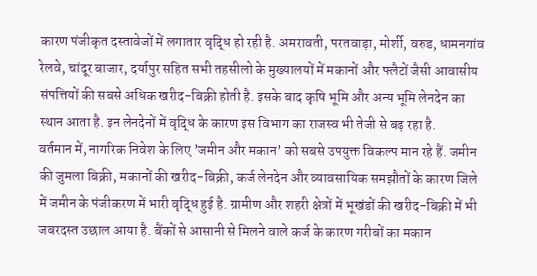कारण पंजीकृत दस्तावेजों में लगातार वृद्धि हो रही है. अमरावती, परतवाड़ा, मोर्शी, वरुड, धामनगांव रेलवे, चांदूर बाजार, दर्यापुर सहित सभी तहसीलो के मुख्यालयों में मकानों और फ्लैटों जैसी आवासीय संपत्तियों की सबसे अधिक खरीद-बिक्री होती है. इसके बाद कृषि भूमि और अन्य भूमि लेनदेन का स्थान आता है. इन लेनदेनों में वृद्धि के कारण इस विभाग का राजस्व भी तेजी से बढ़ रहा है.
वर्तमान में, नागरिक निवेश के लिए ’जमीन और मकान’ को सबसे उपयुक्त विकल्प मान रहे हैं. जमीन की जुमला बिक्री, मकानों की खरीद-बिक्री, कर्ज लेनदेन और व्यावसायिक समझौतों के कारण जिले में जमीन के पंजीकरण में भारी वृद्धि हुई है. ग्रामीण और शहरी क्षेत्रों में भूखंडों की खरीद-बिक्री में भी जबरदस्त उछाल आया है. बैंकों से आसानी से मिलने वाले कर्ज के कारण गरीबों का मकान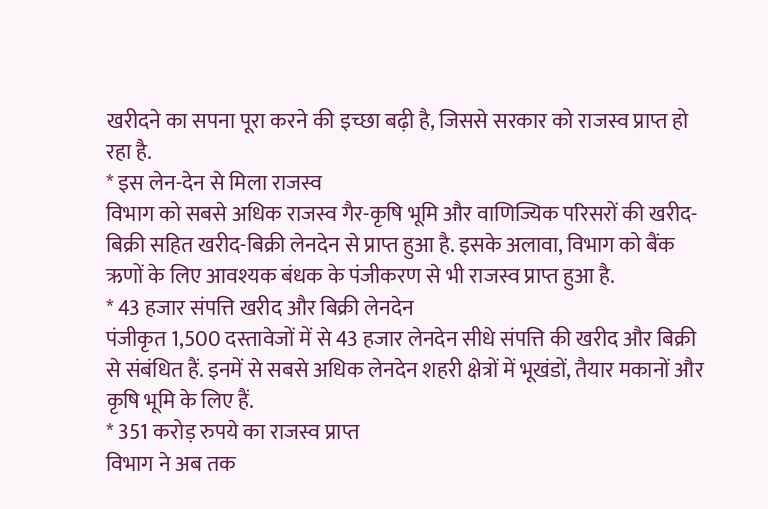खरीदने का सपना पूरा करने की इच्छा बढ़ी है, जिससे सरकार को राजस्व प्राप्त हो रहा है.
* इस लेन-देन से मिला राजस्व
विभाग को सबसे अधिक राजस्व गैर-कृषि भूमि और वाणिज्यिक परिसरों की खरीद-बिक्री सहित खरीद-बिक्री लेनदेन से प्राप्त हुआ है. इसके अलावा, विभाग को बैंक ऋणों के लिए आवश्यक बंधक के पंजीकरण से भी राजस्व प्राप्त हुआ है.
* 43 हजार संपत्ति खरीद और बिक्री लेनदेन
पंजीकृत 1,500 दस्तावेजों में से 43 हजार लेनदेन सीधे संपत्ति की खरीद और बिक्री से संबंधित हैं. इनमें से सबसे अधिक लेनदेन शहरी क्षेत्रों में भूखंडों, तैयार मकानों और कृषि भूमि के लिए हैं.
* 351 करोड़ रुपये का राजस्व प्राप्त
विभाग ने अब तक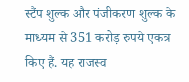स्टैंप शुल्क और पंजीकरण शुल्क के माध्यम से 351 करोड़ रुपये एकत्र किए हैं. यह राजस्व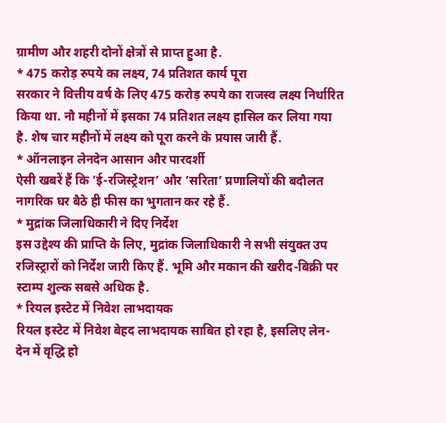ग्रामीण और शहरी दोनों क्षेत्रों से प्राप्त हुआ है.
* 475 करोड़ रुपये का लक्ष्य, 74 प्रतिशत कार्य पूरा
सरकार ने वित्तीय वर्ष के लिए 475 करोड़ रुपये का राजस्व लक्ष्य निर्धारित किया था. नौ महीनों में इसका 74 प्रतिशत लक्ष्य हासिल कर लिया गया है. शेष चार महीनों में लक्ष्य को पूरा करने के प्रयास जारी हैं.
* ऑनलाइन लेनदेन आसान और पारदर्शी
ऐसी खबरें हैं कि ’ई-रजिस्ट्रेशन’ और ’सरिता’ प्रणालियों की बदौलत नागरिक घर बैठे ही फीस का भुगतान कर रहे हैं.
* मुद्रांक जिलाधिकारी ने दिए निर्देश
इस उद्देश्य की प्राप्ति के लिए, मुद्रांक जिलाधिकारी ने सभी संयुक्त उप रजिस्ट्रारों को निर्देश जारी किए हैं. भूमि और मकान की खरीद-बिक्री पर स्टाम्प शुल्क सबसे अधिक है.
* रियल इस्टेट में निवेश लाभदायक
रियल इस्टेट में निवेश बेहद लाभदायक साबित हो रहा है, इसलिए लेन-देन में वृद्धि हो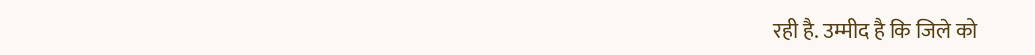रही है. उम्मीद है कि जिले को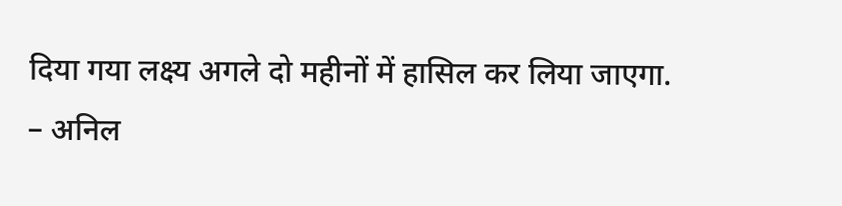दिया गया लक्ष्य अगले दो महीनों में हासिल कर लिया जाएगा.
– अनिल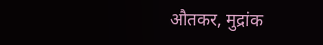औतकर, मुद्रांक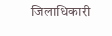जिलाधिकारी